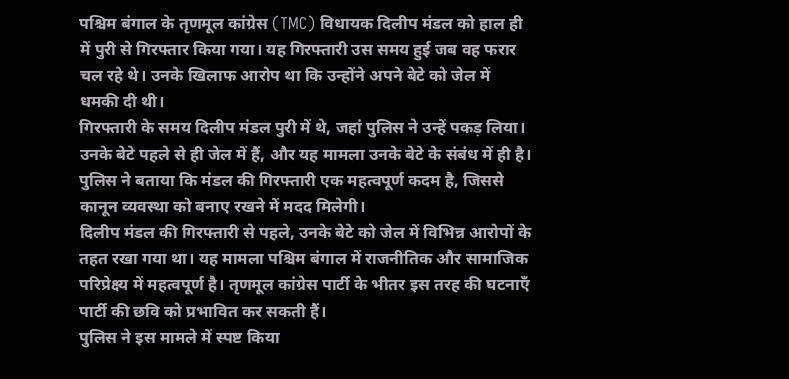पश्चिम बंगाल के तृणमूल कांग्रेस (TMC) विधायक दिलीप मंडल को हाल ही में पुरी से गिरफ्तार किया गया। यह गिरफ्तारी उस समय हुई जब वह फरार चल रहे थे। उनके खिलाफ आरोप था कि उन्होंने अपने बेटे को जेल में धमकी दी थी।
गिरफ्तारी के समय दिलीप मंडल पुरी में थे, जहां पुलिस ने उन्हें पकड़ लिया। उनके बेटे पहले से ही जेल में हैं, और यह मामला उनके बेटे के संबंध में ही है। पुलिस ने बताया कि मंडल की गिरफ्तारी एक महत्वपूर्ण कदम है, जिससे कानून व्यवस्था को बनाए रखने में मदद मिलेगी।
दिलीप मंडल की गिरफ्तारी से पहले, उनके बेटे को जेल में विभिन्न आरोपों के तहत रखा गया था। यह मामला पश्चिम बंगाल में राजनीतिक और सामाजिक परिप्रेक्ष्य में महत्वपूर्ण है। तृणमूल कांग्रेस पार्टी के भीतर इस तरह की घटनाएँ पार्टी की छवि को प्रभावित कर सकती हैं।
पुलिस ने इस मामले में स्पष्ट किया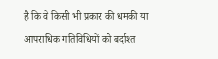है कि वे किसी भी प्रकार की धमकी या आपराधिक गतिविधियों को बर्दाश्त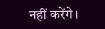नहीं करेंगे।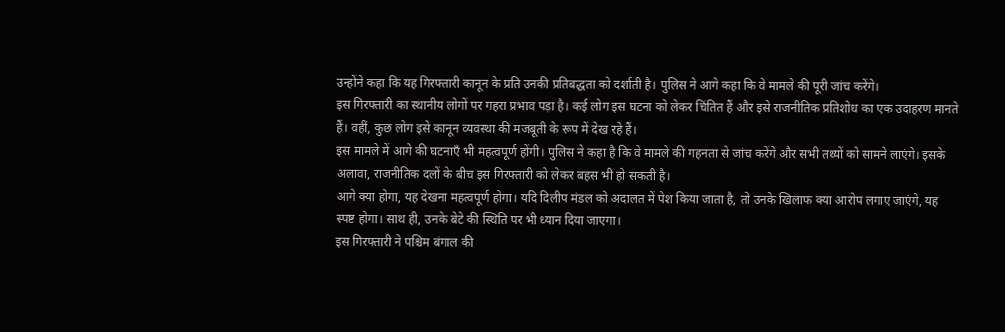उन्होंने कहा कि यह गिरफ्तारी कानून के प्रति उनकी प्रतिबद्धता को दर्शाती है। पुलिस ने आगे कहा कि वे मामले की पूरी जांच करेंगे।
इस गिरफ्तारी का स्थानीय लोगों पर गहरा प्रभाव पड़ा है। कई लोग इस घटना को लेकर चिंतित हैं और इसे राजनीतिक प्रतिशोध का एक उदाहरण मानते हैं। वहीं, कुछ लोग इसे कानून व्यवस्था की मजबूती के रूप में देख रहे हैं।
इस मामले में आगे की घटनाएँ भी महत्वपूर्ण होंगी। पुलिस ने कहा है कि वे मामले की गहनता से जांच करेंगे और सभी तथ्यों को सामने लाएंगे। इसके अलावा, राजनीतिक दलों के बीच इस गिरफ्तारी को लेकर बहस भी हो सकती है।
आगे क्या होगा, यह देखना महत्वपूर्ण होगा। यदि दिलीप मंडल को अदालत में पेश किया जाता है, तो उनके खिलाफ क्या आरोप लगाए जाएंगे, यह स्पष्ट होगा। साथ ही, उनके बेटे की स्थिति पर भी ध्यान दिया जाएगा।
इस गिरफ्तारी ने पश्चिम बंगाल की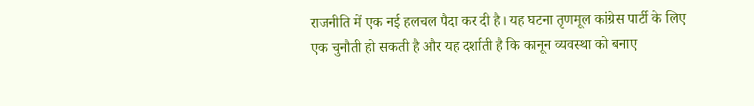राजनीति में एक नई हलचल पैदा कर दी है। यह घटना तृणमूल कांग्रेस पार्टी के लिए एक चुनौती हो सकती है और यह दर्शाती है कि कानून व्यवस्था को बनाए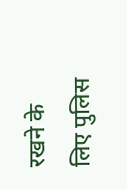रखने के लिए पुलिस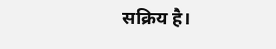सक्रिय है।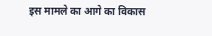इस मामले का आगे का विकास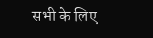सभी के लिए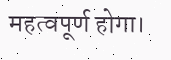महत्वपूर्ण होगा।